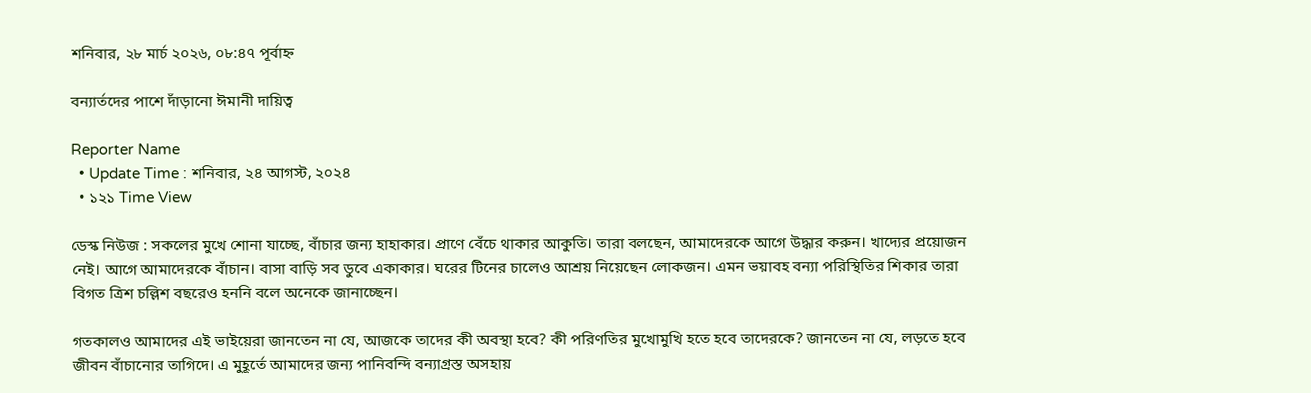শনিবার, ২৮ মার্চ ২০২৬, ০৮:৪৭ পূর্বাহ্ন

বন্যার্তদের পাশে দাঁড়ানো ঈমানী দায়িত্ব

Reporter Name
  • Update Time : শনিবার, ২৪ আগস্ট, ২০২৪
  • ১২১ Time View

ডেস্ক নিউজ : সকলের মুখে শোনা যাচ্ছে, বাঁচার জন্য হাহাকার। প্রাণে বেঁচে থাকার আকুতি। তারা বলছেন, আমাদেরকে আগে উদ্ধার করুন। খাদ্যের প্রয়োজন নেই। আগে আমাদেরকে বাঁচান। বাসা বাড়ি সব ডুবে একাকার। ঘরের টিনের চালেও আশ্রয় নিয়েছেন লোকজন। এমন ভয়াবহ বন্যা পরিস্থিতির শিকার তারা বিগত ত্রিশ চল্লিশ বছরেও হননি বলে অনেকে জানাচ্ছেন।

গতকালও আমাদের এই ভাইয়েরা জানতেন না যে, আজকে তাদের কী অবস্থা হবে? কী পরিণতির মুখোমুখি হতে হবে তাদেরকে? জানতেন না যে, লড়তে হবে জীবন বাঁচানোর তাগিদে। এ মুহূর্তে আমাদের জন্য পানিবন্দি বন‌্যাগ্রস্ত অসহায়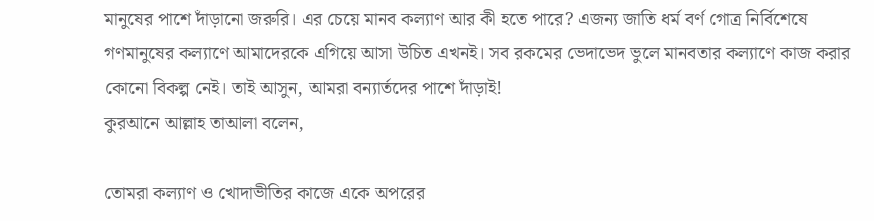মানুষের পাশে দাঁড়ানো জরুরি। এর চেয়ে মানব কল্যাণ আর কী হতে পারে? এজন্য জাতি ধর্ম বর্ণ গোত্র নির্বিশেষে গণমানুষের কল্যাণে আমাদেরকে এগিয়ে আসা উচিত এখনই। সব রকমের ভেদাভেদ ভুলে মানবতার কল্যাণে কাজ করার কোনো বিকল্প নেই। তাই আসুন, আমরা বন্যার্তদের পাশে দাঁড়াই!
কুরআনে আল্লাহ তাআলা বলেন,

তোমরা কল্যাণ ও খোদাভীতির কাজে একে অপরের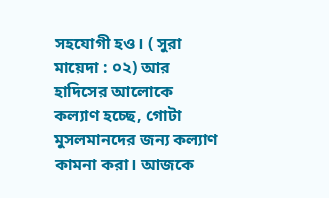সহযোগী হও। ( সুরা মায়েদা : ০২) আর হাদিসের আলোকে কল্যাণ হচ্ছে, গোটা মুসলমানদের জন্য কল্যাণ কামনা করা। আজকে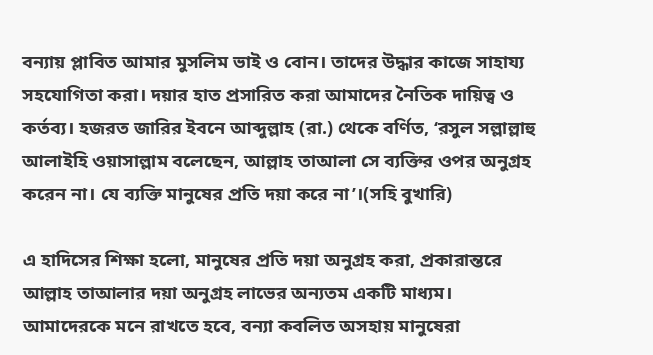বন্যায় প্লাবিত আমার মুসলিম ভাই ও বোন। তাদের উদ্ধার কাজে সাহায্য সহযোগিতা করা। দয়ার হাত প্রসারিত করা আমাদের নৈতিক দায়িত্ব ও কর্তব্য। হজরত জারির ইবনে আব্দুল্লাহ (রা.) থেকে বর্ণিত, ‘রসুল সল্লাল্লাহু আলাইহি ওয়াসাল্লাম বলেছেন, আল্লাহ তাআলা সে ব্যক্তির ওপর অনুগ্রহ করেন না। যে ব্যক্তি মানুষের প্রতি দয়া করে না’।(সহি বুখারি)

এ হাদিসের শিক্ষা হলো, মানুষের প্রতি দয়া অনুগ্রহ করা, প্রকারান্তরে আল্লাহ তাআলার দয়া অনুগ্রহ লাভের অন্যতম একটি মাধ্যম। আমাদেরকে মনে রাখতে হবে, বন্যা কবলিত অসহায় মানুষেরা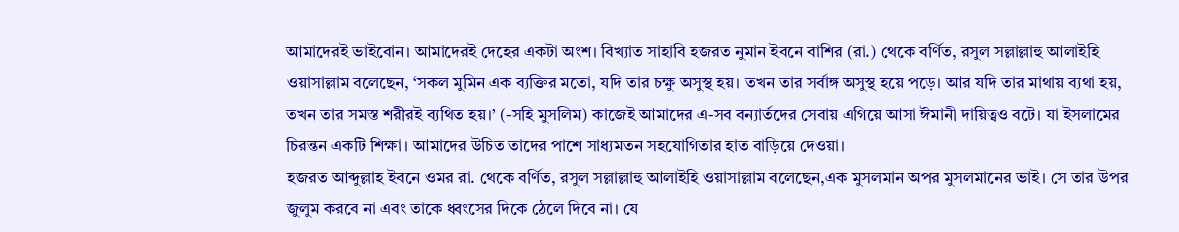আমাদেরই ভাইবোন। আমাদেরই দেহের একটা অংশ। বিখ্যাত সাহাবি হজরত নুমান ইবনে বাশির (রা.) থেকে বর্ণিত, রসুল সল্লাল্লাহু আলাইহি ওয়াসাল্লাম বলেছেন, ‘সকল মুমিন এক ব্যক্তির মতো, যদি তার চক্ষু অসুস্থ হয়। তখন তার সর্বাঙ্গ অসুস্থ হয়ে পড়ে। আর যদি তার মাথায় ব্যথা হয়, তখন তার সমস্ত শরীরই ব্যথিত হয়।’ (-সহি মুসলিম) কাজেই আমাদের এ-সব বন্যার্তদের সেবায় এগিয়ে আসা ঈমানী দায়িত্বও বটে। যা ইসলামের চিরন্তন একটি শিক্ষা। আমাদের উচিত তাদের পাশে সাধ্যমতন সহযোগিতার হাত বাড়িয়ে দেওয়া।
হজরত আব্দুল্লাহ ইবনে ওমর রা. থেকে বর্ণিত, রসুল সল্লাল্লাহু আলাইহি ওয়াসাল্লাম বলেছেন,এক মুসলমান অপর মুসলমানের ভাই। সে তার উপর জুলুম করবে না এবং তাকে ধ্বংসের দিকে ঠেলে দিবে না। যে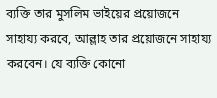ব্যক্তি তার মুসলিম ভাইয়ের প্রয়োজনে সাহায্য করবে, আল্লাহ তার প্রয়োজনে সাহায্য করবেন। যে ব্যক্তি কোনো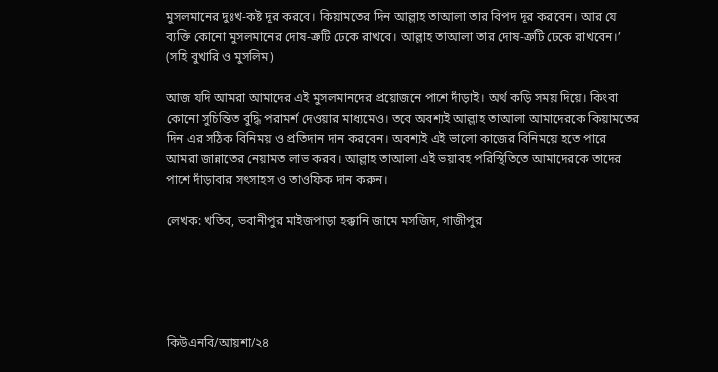মুসলমানের দুঃখ-কষ্ট দূর করবে। কিয়ামতের দিন আল্লাহ তাআলা তার বিপদ দূর করবেন। আর যে ব্যক্তি কোনো মুসলমানের দোষ-ত্রুটি ঢেকে রাখবে। আল্লাহ তাআলা তার দোষ-ত্রুটি ঢেকে রাখবেন।’ (সহি বুখারি ও মুসলিম)

আজ যদি আমরা আমাদের এই মুসলমানদের প্রয়োজনে পাশে দাঁড়াই। অর্থ কড়ি সময় দিয়ে। কিংবা কোনো সুচিন্তিত বুদ্ধি পরামর্শ দেওয়ার মাধ্যমেও। তবে অবশ্যই আল্লাহ তাআলা আমাদেরকে কিয়ামতের দিন এর সঠিক বিনিময় ও প্রতিদান দান করবেন। অবশ্যই এই ভালো কাজের বিনিময়ে হতে পারে আমরা জান্নাতের নেয়ামত লাভ করব। আল্লাহ তাআলা এই ভয়াবহ পরিস্থিতিতে আমাদেরকে তাদের পাশে দাঁড়াবার সৎসাহস ও তাওফিক দান করুন।

লেখক: খতিব, ভবানীপুর মাইজপাড়া হক্কানি জামে মসজিদ, গাজীপুর





কিউএনবি/আয়শা/২৪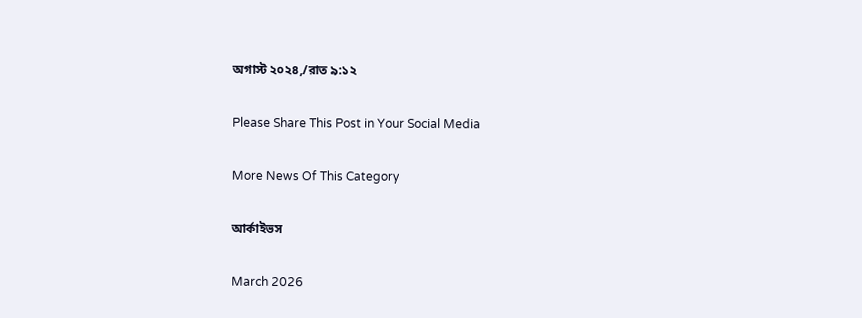অগাস্ট ২০২৪,/রাত ৯:১২

Please Share This Post in Your Social Media

More News Of This Category

আর্কাইভস

March 2026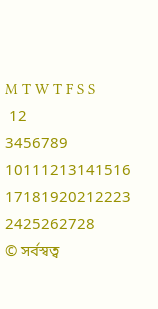M T W T F S S
 12
3456789
10111213141516
17181920212223
2425262728
© সর্বস্বত্ব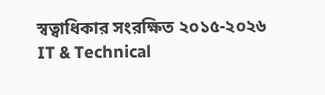স্বত্বাধিকার সংরক্ষিত ২০১৫-২০২৬
IT & Technical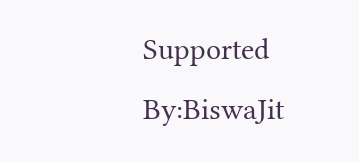Supported By:BiswaJit